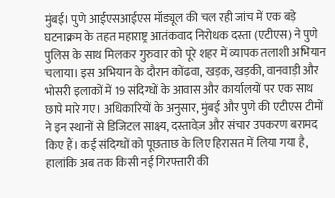मुंबई। पुणे आईएसआईएस मॉड्यूल की चल रही जांच में एक बड़े घटनाक्रम के तहत महाराष्ट्र आतंकवाद निरोधक दस्ता (एटीएस) ने पुणे पुलिस के साथ मिलकर गुरुवार को पूरे शहर में व्यापक तलाशी अभियान चलाया। इस अभियान के दौरान कोंढवा, खड़क, खड़की, वानवाड़ी और भोसरी इलाकों में 19 संदिग्धों के आवास और कार्यालयों पर एक साथ छापे मारे गए। अधिकारियों के अनुसार, मुंबई और पुणे की एटीएस टीमों ने इन स्थानों से डिजिटल साक्ष्य, दस्तावेज़ और संचार उपकरण बरामद किए हैं। कई संदिग्धों को पूछताछ के लिए हिरासत में लिया गया है, हालांकि अब तक किसी नई गिरफ्तारी की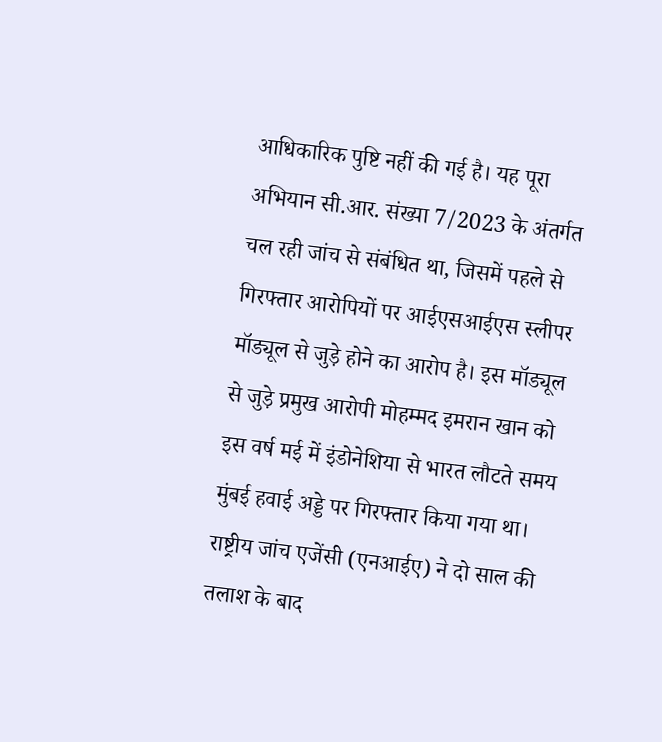आधिकारिक पुष्टि नहीं की गई है। यह पूरा अभियान सी.आर. संख्या 7/2023 के अंतर्गत चल रही जांच से संबंधित था, जिसमें पहले से गिरफ्तार आरोपियों पर आईएसआईएस स्लीपर मॉड्यूल से जुड़े होने का आरोप है। इस मॉड्यूल से जुड़े प्रमुख आरोपी मोहम्मद इमरान खान को इस वर्ष मई में इंडोनेशिया से भारत लौटते समय मुंबई हवाई अड्डे पर गिरफ्तार किया गया था। राष्ट्रीय जांच एजेंसी (एनआईए) ने दो साल की तलाश के बाद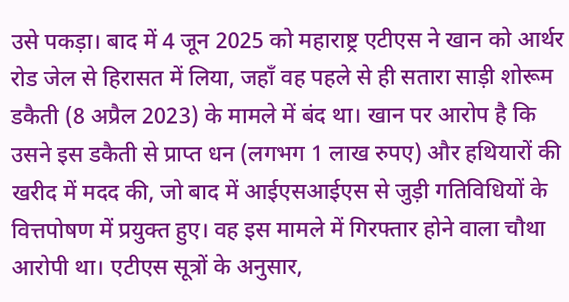उसे पकड़ा। बाद में 4 जून 2025 को महाराष्ट्र एटीएस ने खान को आर्थर रोड जेल से हिरासत में लिया, जहाँ वह पहले से ही सतारा साड़ी शोरूम डकैती (8 अप्रैल 2023) के मामले में बंद था। खान पर आरोप है कि उसने इस डकैती से प्राप्त धन (लगभग 1 लाख रुपए) और हथियारों की खरीद में मदद की, जो बाद में आईएसआईएस से जुड़ी गतिविधियों के वित्तपोषण में प्रयुक्त हुए। वह इस मामले में गिरफ्तार होने वाला चौथा आरोपी था। एटीएस सूत्रों के अनुसार,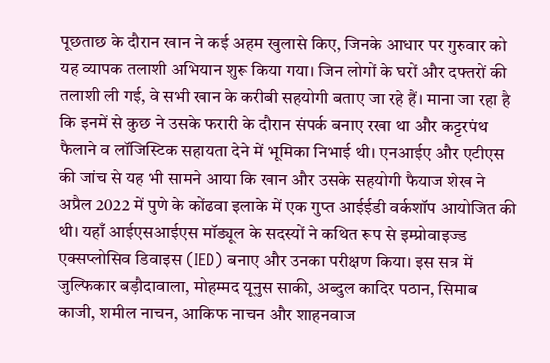पूछताछ के दौरान खान ने कई अहम खुलासे किए, जिनके आधार पर गुरुवार को यह व्यापक तलाशी अभियान शुरू किया गया। जिन लोगों के घरों और दफ्तरों की तलाशी ली गई, वे सभी खान के करीबी सहयोगी बताए जा रहे हैं। माना जा रहा है कि इनमें से कुछ ने उसके फरारी के दौरान संपर्क बनाए रखा था और कट्टरपंथ फैलाने व लॉजिस्टिक सहायता देने में भूमिका निभाई थी। एनआईए और एटीएस की जांच से यह भी सामने आया कि खान और उसके सहयोगी फैयाज शेख ने अप्रैल 2022 में पुणे के कोंढवा इलाके में एक गुप्त आईईडी वर्कशॉप आयोजित की थी। यहाँ आईएसआईएस मॉड्यूल के सदस्यों ने कथित रूप से इम्प्रोवाइज्ड एक्सप्लोसिव डिवाइस (IED) बनाए और उनका परीक्षण किया। इस सत्र में जुल्फिकार बड़ौदावाला, मोहम्मद यूनुस साकी, अब्दुल कादिर पठान, सिमाब काजी, शमील नाचन, आकिफ नाचन और शाहनवाज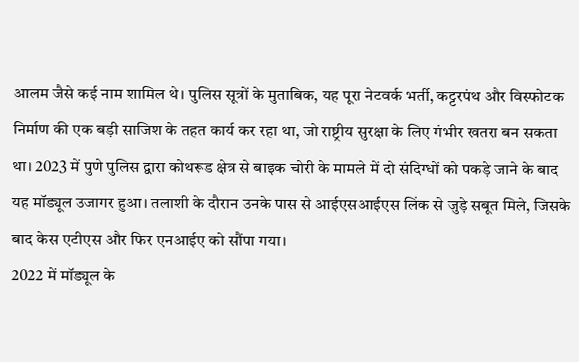आलम जैसे कई नाम शामिल थे। पुलिस सूत्रों के मुताबिक, यह पूरा नेटवर्क भर्ती, कट्टरपंथ और विस्फोटक निर्माण की एक बड़ी साजिश के तहत कार्य कर रहा था, जो राष्ट्रीय सुरक्षा के लिए गंभीर खतरा बन सकता था। 2023 में पुणे पुलिस द्वारा कोथरूड क्षेत्र से बाइक चोरी के मामले में दो संदिग्धों को पकड़े जाने के बाद यह मॉड्यूल उजागर हुआ। तलाशी के दौरान उनके पास से आईएसआईएस लिंक से जुड़े सबूत मिले, जिसके बाद केस एटीएस और फिर एनआईए को सौंपा गया।
2022 में मॉड्यूल के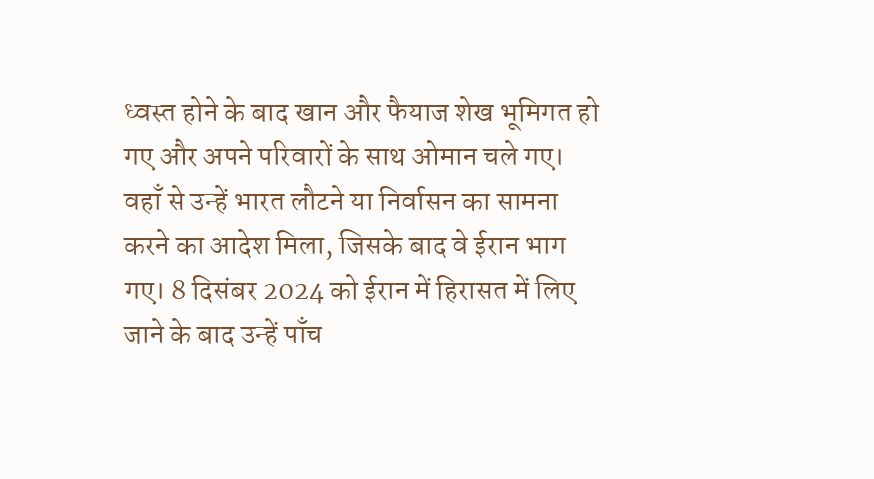ध्वस्त होने के बाद खान और फैयाज शेख भूमिगत हो गए और अपने परिवारों के साथ ओमान चले गए। वहाँ से उन्हें भारत लौटने या निर्वासन का सामना करने का आदेश मिला, जिसके बाद वे ईरान भाग गए। 8 दिसंबर 2024 को ईरान में हिरासत में लिए जाने के बाद उन्हें पाँच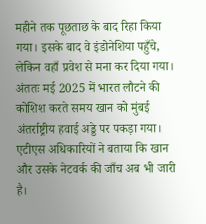महीने तक पूछताछ के बाद रिहा किया गया। इसके बाद वे इंडोनेशिया पहुँचे, लेकिन वहाँ प्रवेश से मना कर दिया गया। अंततः मई 2025 में भारत लौटने की कोशिश करते समय खान को मुंबई अंतर्राष्ट्रीय हवाई अड्डे पर पकड़ा गया। एटीएस अधिकारियों ने बताया कि खान और उसके नेटवर्क की जाँच अब भी जारी है।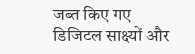जब्त किए गए डिजिटल साक्ष्यों और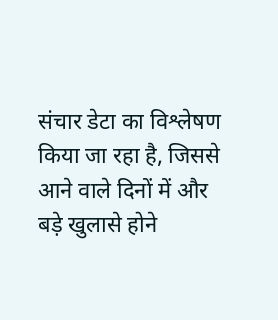संचार डेटा का विश्लेषण किया जा रहा है, जिससे आने वाले दिनों में और बड़े खुलासे होने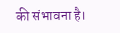की संभावना है।